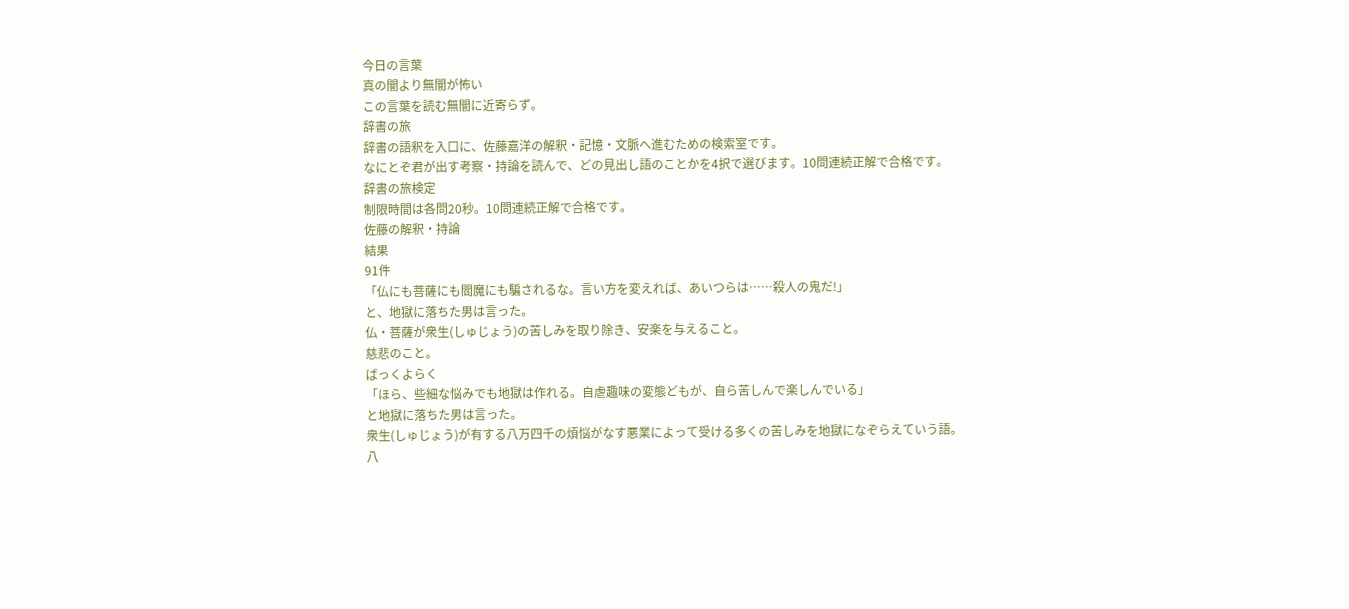今日の言葉
真の闇より無闇が怖い
この言葉を読む無闇に近寄らず。
辞書の旅
辞書の語釈を入口に、佐藤嘉洋の解釈・記憶・文脈へ進むための検索室です。
なにとぞ君が出す考察・持論を読んで、どの見出し語のことかを4択で選びます。10問連続正解で合格です。
辞書の旅検定
制限時間は各問20秒。10問連続正解で合格です。
佐藤の解釈・持論
結果
91件
「仏にも菩薩にも閻魔にも騙されるな。言い方を変えれば、あいつらは……殺人の鬼だ!」
と、地獄に落ちた男は言った。
仏・菩薩が衆生(しゅじょう)の苦しみを取り除き、安楽を与えること。
慈悲のこと。
ばっくよらく
「ほら、些細な悩みでも地獄は作れる。自虐趣味の変態どもが、自ら苦しんで楽しんでいる」
と地獄に落ちた男は言った。
衆生(しゅじょう)が有する八万四千の煩悩がなす悪業によって受ける多くの苦しみを地獄になぞらえていう語。
八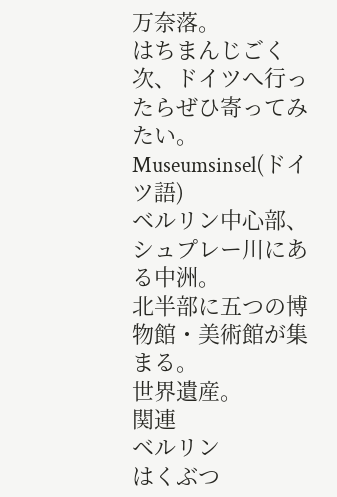万奈落。
はちまんじごく
次、ドイツへ行ったらぜひ寄ってみたい。
Museumsinsel(ドイツ語)
ベルリン中心部、シュプレー川にある中洲。
北半部に五つの博物館・美術館が集まる。
世界遺産。
関連
ベルリン
はくぶつ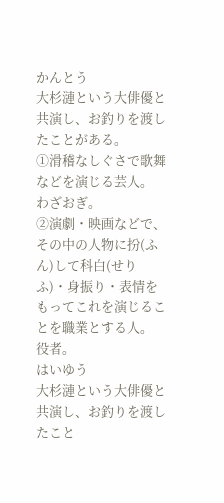かんとう
大杉漣という大俳優と共演し、お釣りを渡したことがある。
①滑稽なしぐさで歌舞などを演じる芸人。
わざおぎ。
②演劇・映画などで、その中の人物に扮(ふん)して科白(せりふ)・身振り・表情をもってこれを演じることを職業とする人。
役者。
はいゆう
大杉漣という大俳優と共演し、お釣りを渡したこと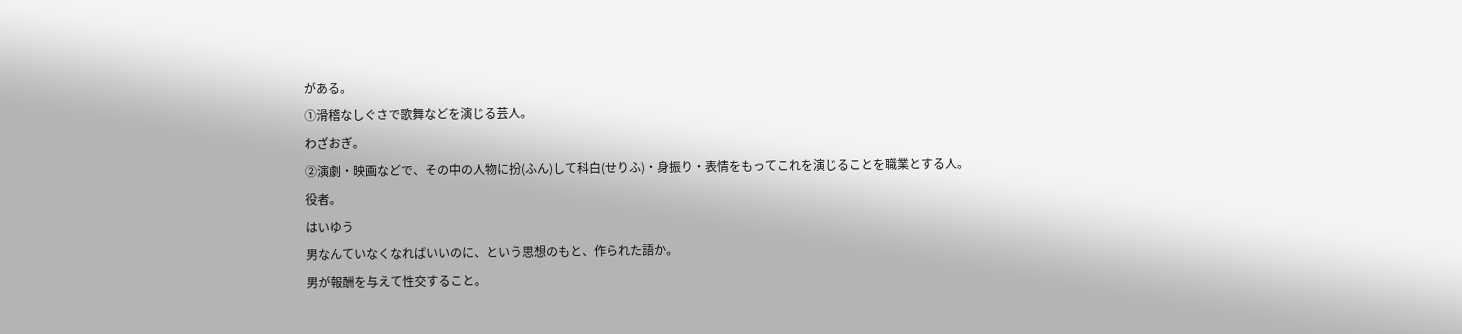がある。
①滑稽なしぐさで歌舞などを演じる芸人。
わざおぎ。
②演劇・映画などで、その中の人物に扮(ふん)して科白(せりふ)・身振り・表情をもってこれを演じることを職業とする人。
役者。
はいゆう
男なんていなくなればいいのに、という思想のもと、作られた語か。
男が報酬を与えて性交すること。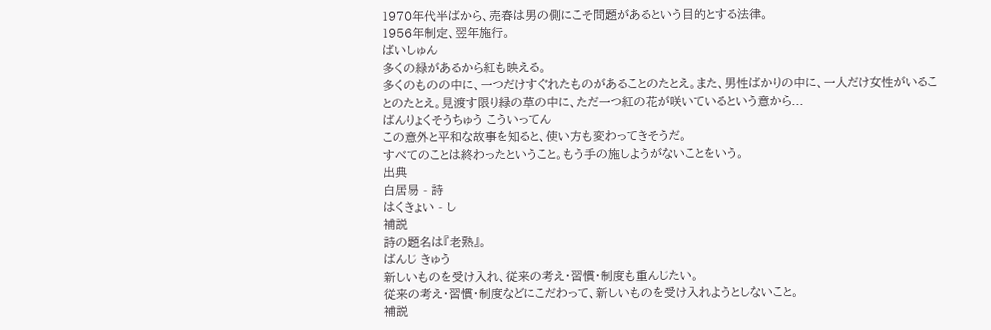1970年代半ばから、売春は男の側にこそ問題があるという目的とする法律。
1956年制定、翌年施行。
ばいしゅん
多くの緑があるから紅も映える。
多くのものの中に、一つだけすぐれたものがあることのたとえ。また、男性ばかりの中に、一人だけ女性がいることのたとえ。見渡す限り緑の草の中に、ただ一つ紅の花が咲いているという意から...
ばんりょくそうちゅう こういってん
この意外と平和な故事を知ると、使い方も変わってきそうだ。
すべてのことは終わったということ。もう手の施しようがないことをいう。
出典
白居易 - 詩
はくきょい - し
補説
詩の題名は『老熟』。
ばんじ きゅう
新しいものを受け入れ、従来の考え・習慣・制度も重んじたい。
従来の考え・習慣・制度などにこだわって、新しいものを受け入れようとしないこと。
補説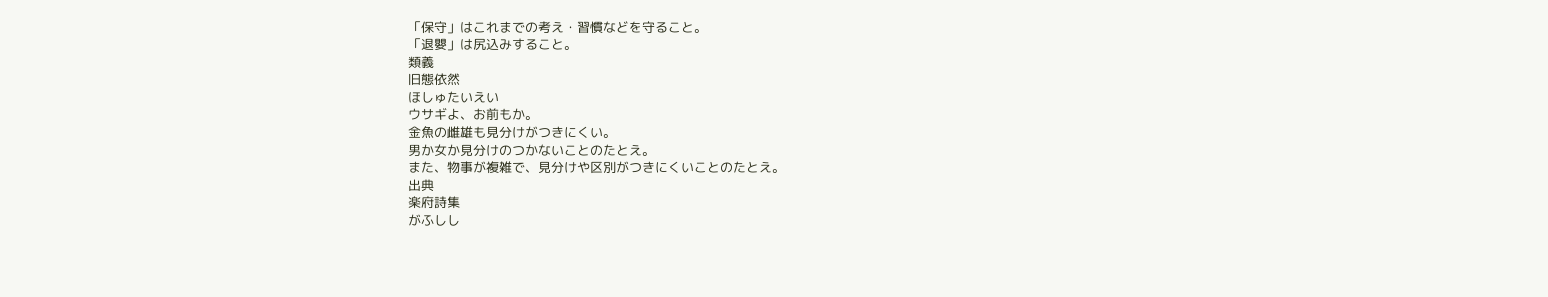「保守」はこれまでの考え・習慣などを守ること。
「退嬰」は尻込みすること。
類義
旧態依然
ほしゅたいえい
ウサギよ、お前もか。
金魚の雌雄も見分けがつきにくい。
男か女か見分けのつかないことのたとえ。
また、物事が複雑で、見分けや区別がつきにくいことのたとえ。
出典
楽府詩集
がふしし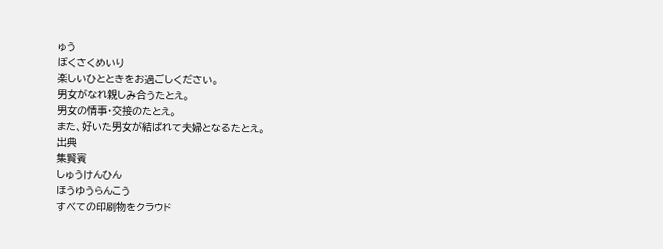ゅう
ぼくさくめいり
楽しいひとときをお過ごしください。
男女がなれ親しみ合うたとえ。
男女の情事・交接のたとえ。
また、好いた男女が結ばれて夫婦となるたとえ。
出典
集賢賓
しゅうけんひん
ほうゆうらんこう
すべての印刷物をクラウド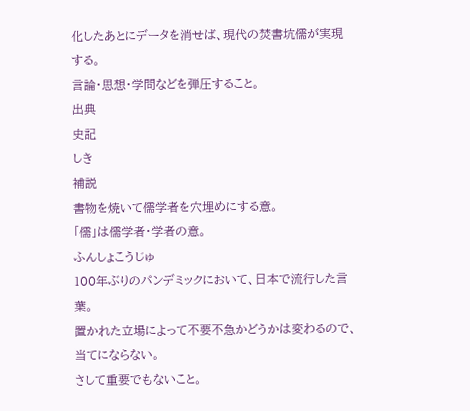化したあとにデータを消せば、現代の焚書坑儒が実現する。
言論・思想・学問などを弾圧すること。
出典
史記
しき
補説
書物を焼いて儒学者を穴埋めにする意。
「儒」は儒学者・学者の意。
ふんしょこうじゅ
100年ぶりのパンデミックにおいて、日本で流行した言葉。
置かれた立場によって不要不急かどうかは変わるので、当てにならない。
さして重要でもないこと。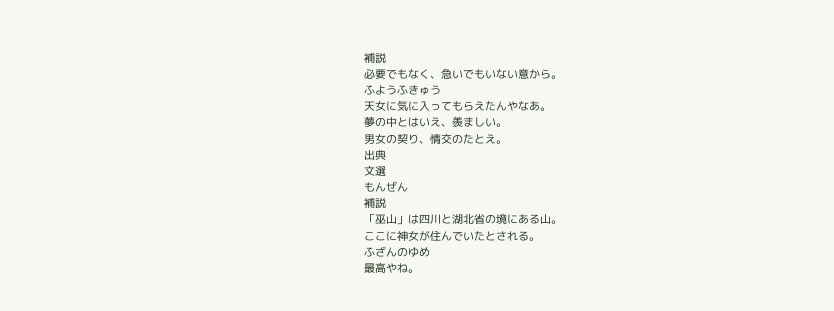補説
必要でもなく、急いでもいない意から。
ふようふきゅう
天女に気に入ってもらえたんやなあ。
夢の中とはいえ、羨ましい。
男女の契り、情交のたとえ。
出典
文選
もんぜん
補説
「巫山」は四川と湖北省の境にある山。
ここに神女が住んでいたとされる。
ふざんのゆめ
最高やね。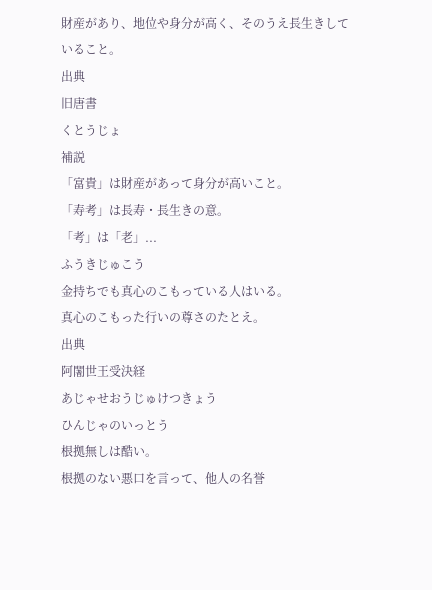財産があり、地位や身分が高く、そのうえ長生きしていること。
出典
旧唐書
くとうじょ
補説
「富貴」は財産があって身分が高いこと。
「寿考」は長寿・長生きの意。
「考」は「老」...
ふうきじゅこう
金持ちでも真心のこもっている人はいる。
真心のこもった行いの尊さのたとえ。
出典
阿闍世王受決経
あじゃせおうじゅけつきょう
ひんじゃのいっとう
根拠無しは酷い。
根拠のない悪口を言って、他人の名誉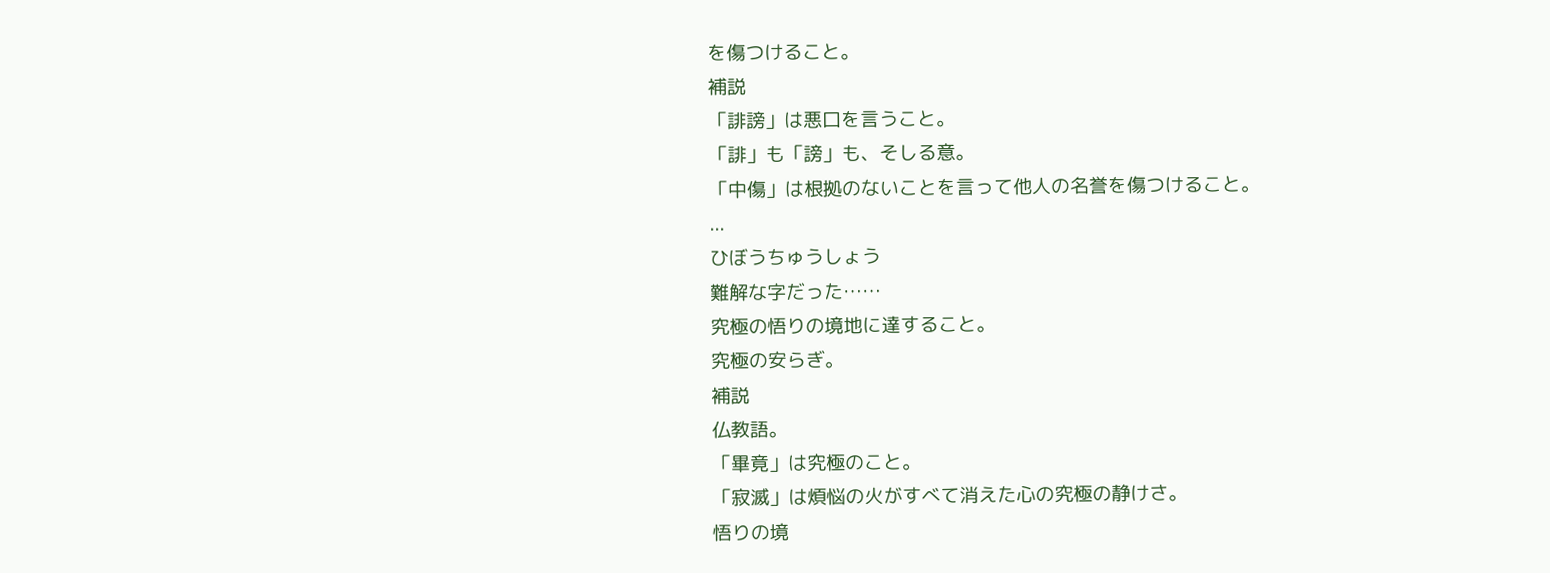を傷つけること。
補説
「誹謗」は悪口を言うこと。
「誹」も「謗」も、そしる意。
「中傷」は根拠のないことを言って他人の名誉を傷つけること。
...
ひぼうちゅうしょう
難解な字だった……
究極の悟りの境地に達すること。
究極の安らぎ。
補説
仏教語。
「畢竟」は究極のこと。
「寂滅」は煩悩の火がすべて消えた心の究極の静けさ。
悟りの境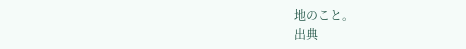地のこと。
出典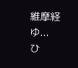維摩経
ゆ...
ひ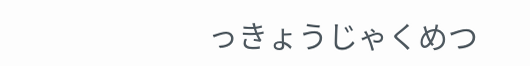っきょうじゃくめつ